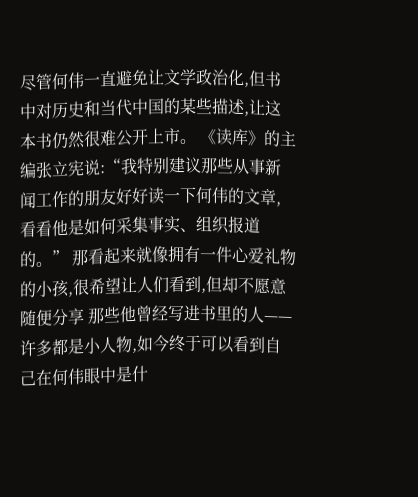尽管何伟一直避免让文学政治化,但书中对历史和当代中国的某些描述,让这本书仍然很难公开上市。 《读库》的主编张立宪说:“我特别建议那些从事新闻工作的朋友好好读一下何伟的文章,看看他是如何采集事实、组织报道的。” 那看起来就像拥有一件心爱礼物的小孩,很希望让人们看到,但却不愿意随便分享 那些他曾经写进书里的人——许多都是小人物,如今终于可以看到自己在何伟眼中是什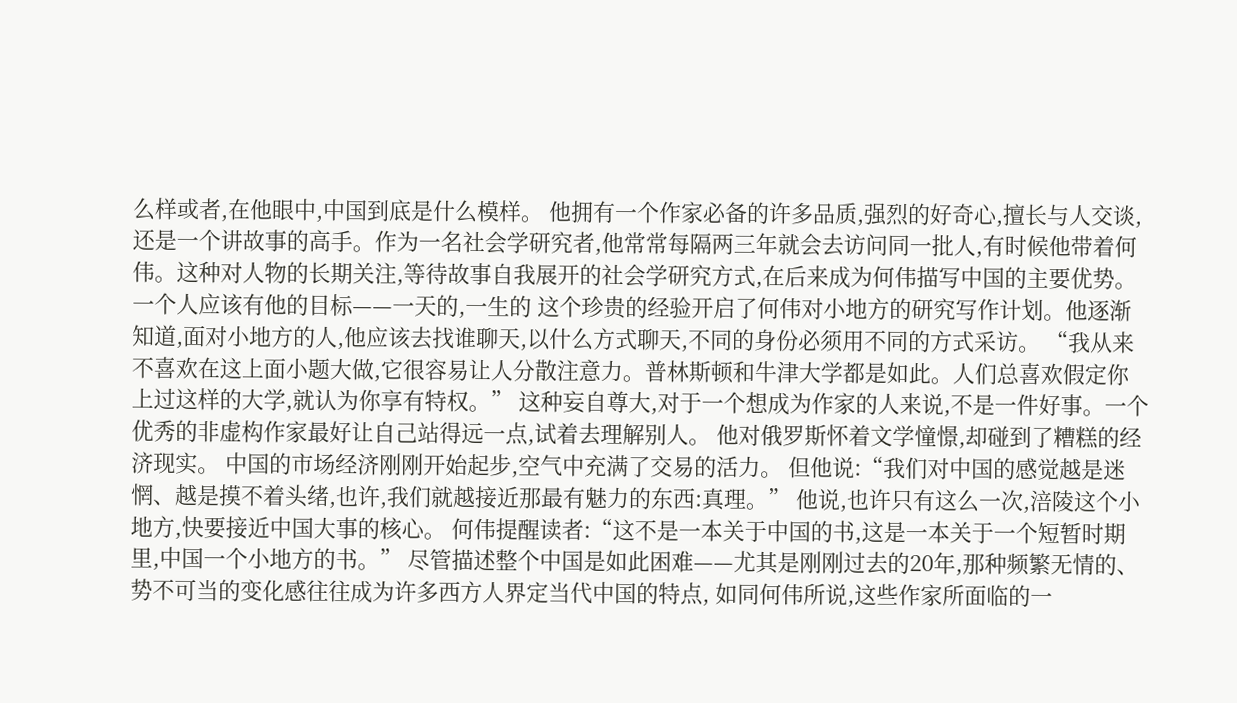么样或者,在他眼中,中国到底是什么模样。 他拥有一个作家必备的许多品质,强烈的好奇心,擅长与人交谈,还是一个讲故事的高手。作为一名社会学研究者,他常常每隔两三年就会去访问同一批人,有时候他带着何伟。这种对人物的长期关注,等待故事自我展开的社会学研究方式,在后来成为何伟描写中国的主要优势。 一个人应该有他的目标——一天的,一生的 这个珍贵的经验开启了何伟对小地方的研究写作计划。他逐渐知道,面对小地方的人,他应该去找谁聊天,以什么方式聊天,不同的身份必须用不同的方式采访。 “我从来不喜欢在这上面小题大做,它很容易让人分散注意力。普林斯顿和牛津大学都是如此。人们总喜欢假定你上过这样的大学,就认为你享有特权。” 这种妄自尊大,对于一个想成为作家的人来说,不是一件好事。一个优秀的非虚构作家最好让自己站得远一点,试着去理解别人。 他对俄罗斯怀着文学憧憬,却碰到了糟糕的经济现实。 中国的市场经济刚刚开始起步,空气中充满了交易的活力。 但他说:“我们对中国的感觉越是迷惘、越是摸不着头绪,也许,我们就越接近那最有魅力的东西:真理。” 他说,也许只有这么一次,涪陵这个小地方,快要接近中国大事的核心。 何伟提醒读者:“这不是一本关于中国的书,这是一本关于一个短暂时期里,中国一个小地方的书。” 尽管描述整个中国是如此困难——尤其是刚刚过去的20年,那种频繁无情的、势不可当的变化感往往成为许多西方人界定当代中国的特点, 如同何伟所说,这些作家所面临的一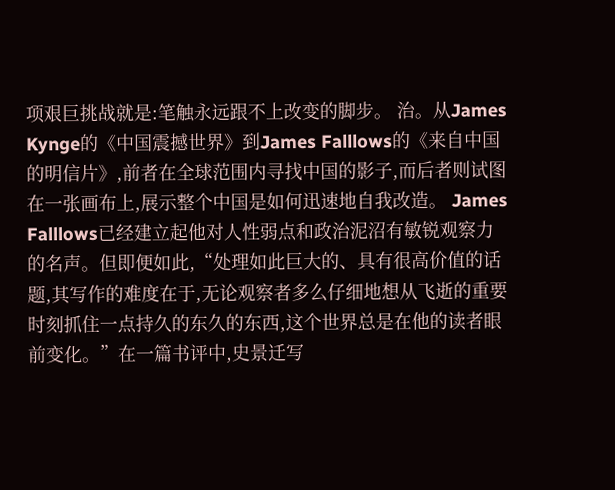项艰巨挑战就是:笔触永远跟不上改变的脚步。 治。从James Kynge的《中国震撼世界》到James Falllows的《来自中国的明信片》,前者在全球范围内寻找中国的影子,而后者则试图在一张画布上,展示整个中国是如何迅速地自我改造。 James Falllows已经建立起他对人性弱点和政治泥沼有敏锐观察力的名声。但即便如此,“处理如此巨大的、具有很高价值的话题,其写作的难度在于,无论观察者多么仔细地想从飞逝的重要时刻抓住一点持久的东久的东西,这个世界总是在他的读者眼前变化。”在一篇书评中,史景迁写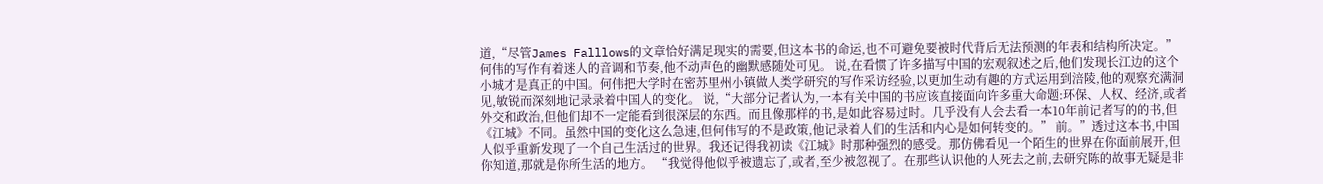道,“尽管James Falllows的文章恰好满足现实的需要,但这本书的命运,也不可避免要被时代背后无法预测的年表和结构所决定。” 何伟的写作有着迷人的音调和节奏,他不动声色的幽默感随处可见。 说,在看惯了许多描写中国的宏观叙述之后,他们发现长江边的这个小城才是真正的中国。何伟把大学时在密苏里州小镇做人类学研究的写作采访经验,以更加生动有趣的方式运用到涪陵,他的观察充满洞见,敏锐而深刻地记录录着中国人的变化。 说,“大部分记者认为,一本有关中国的书应该直接面向许多重大命题:环保、人权、经济,或者外交和政治,但他们却不一定能看到很深层的东西。而且像那样的书,是如此容易过时。几乎没有人会去看一本10年前记者写的的书,但《江城》不同。虽然中国的变化这么急速,但何伟写的不是政策,他记录着人们的生活和内心是如何转变的。” 前。”透过这本书,中国人似乎重新发现了一个自己生活过的世界。我还记得我初读《江城》时那种强烈的感受。那仿佛看见一个陌生的世界在你面前展开,但你知道,那就是你所生活的地方。 “我觉得他似乎被遗忘了,或者,至少被忽视了。在那些认识他的人死去之前,去研究陈的故事无疑是非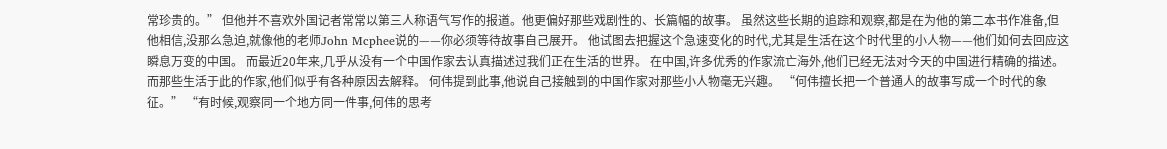常珍贵的。” 但他并不喜欢外国记者常常以第三人称语气写作的报道。他更偏好那些戏剧性的、长篇幅的故事。 虽然这些长期的追踪和观察,都是在为他的第二本书作准备,但他相信,没那么急迫,就像他的老师John Mcphee说的——你必须等待故事自己展开。 他试图去把握这个急速变化的时代,尤其是生活在这个时代里的小人物——他们如何去回应这瞬息万变的中国。 而最近20年来,几乎从没有一个中国作家去认真描述过我们正在生活的世界。 在中国,许多优秀的作家流亡海外,他们已经无法对今天的中国进行精确的描述。而那些生活于此的作家,他们似乎有各种原因去解释。 何伟提到此事,他说自己接触到的中国作家对那些小人物毫无兴趣。 “何伟擅长把一个普通人的故事写成一个时代的象征。” “有时候,观察同一个地方同一件事,何伟的思考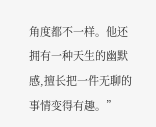角度都不一样。他还拥有一种天生的幽默感,擅长把一件无聊的事情变得有趣。”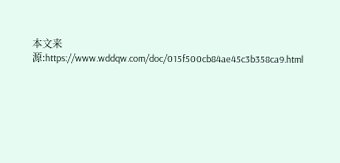本文来源:https://www.wddqw.com/doc/015f500cb84ae45c3b358ca9.html